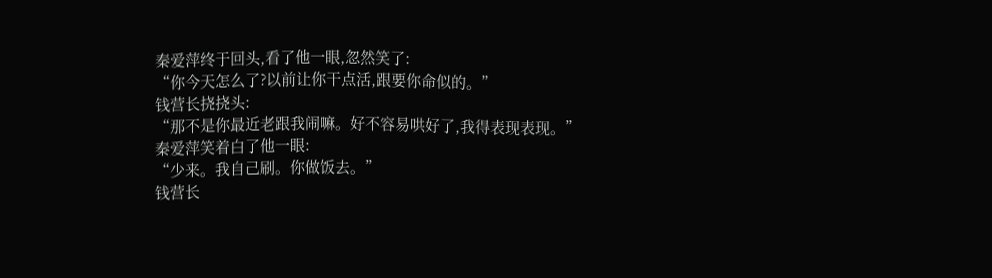秦爱萍终于回头,看了他一眼,忽然笑了:
“你今天怎么了?以前让你干点活,跟要你命似的。”
钱营长挠挠头:
“那不是你最近老跟我闹嘛。好不容易哄好了,我得表现表现。”
秦爱萍笑着白了他一眼:
“少来。我自己刷。你做饭去。”
钱营长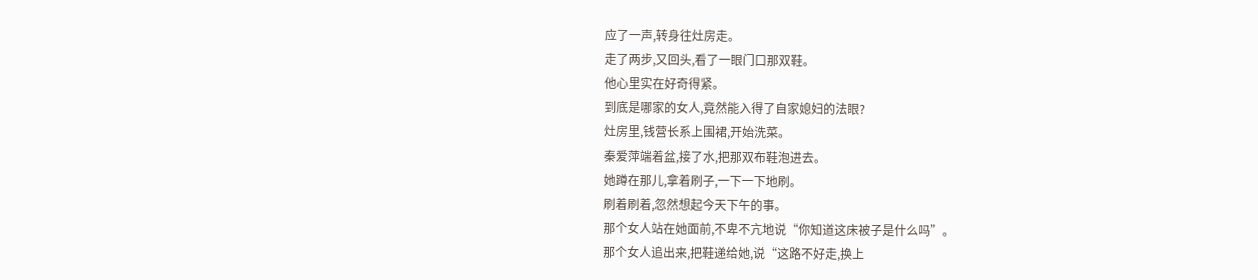应了一声,转身往灶房走。
走了两步,又回头,看了一眼门口那双鞋。
他心里实在好奇得紧。
到底是哪家的女人,竟然能入得了自家媳妇的法眼?
灶房里,钱营长系上围裙,开始洗菜。
秦爱萍端着盆,接了水,把那双布鞋泡进去。
她蹲在那儿,拿着刷子,一下一下地刷。
刷着刷着,忽然想起今天下午的事。
那个女人站在她面前,不卑不亢地说“你知道这床被子是什么吗”。
那个女人追出来,把鞋递给她,说“这路不好走,换上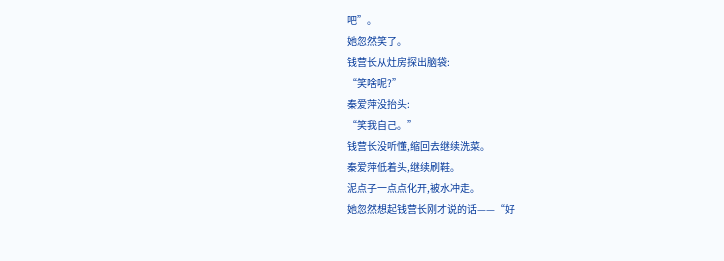吧”。
她忽然笑了。
钱营长从灶房探出脑袋:
“笑啥呢?”
秦爱萍没抬头:
“笑我自己。”
钱营长没听懂,缩回去继续洗菜。
秦爱萍低着头,继续刷鞋。
泥点子一点点化开,被水冲走。
她忽然想起钱营长刚才说的话——“好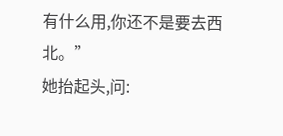有什么用,你还不是要去西北。”
她抬起头,问: